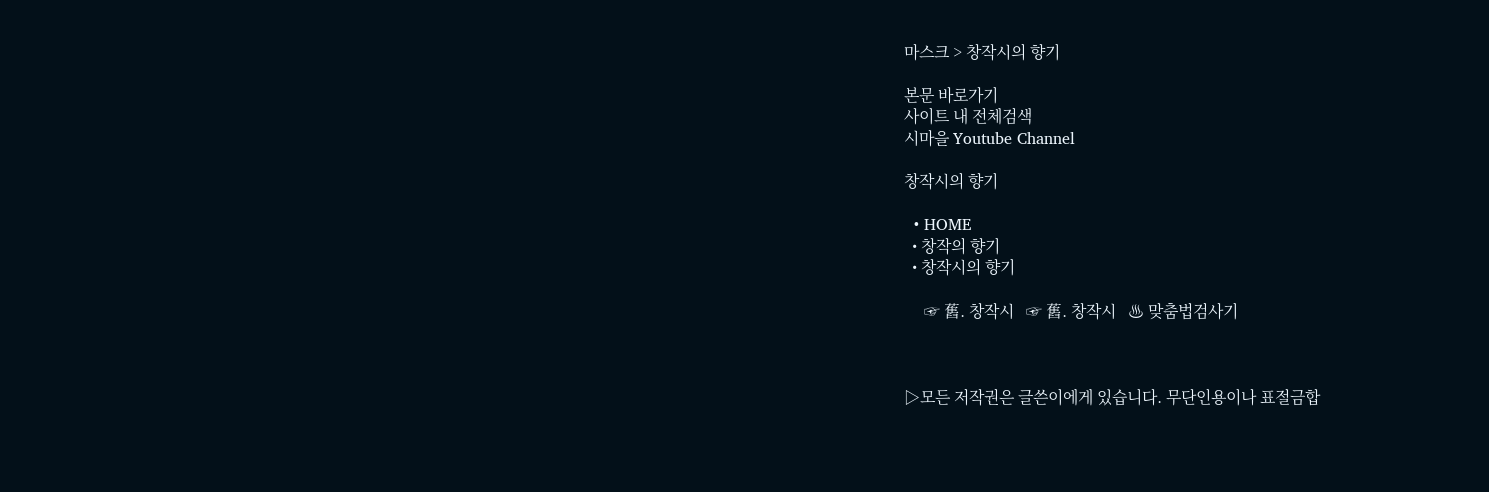마스크 > 창작시의 향기

본문 바로가기
사이트 내 전체검색
시마을 Youtube Channel

창작시의 향기

  • HOME
  • 창작의 향기
  • 창작시의 향기

     ☞ 舊. 창작시   ☞ 舊. 창작시   ♨ 맞춤법검사기



▷모든 저작권은 글쓴이에게 있습니다. 무단인용이나 표절금합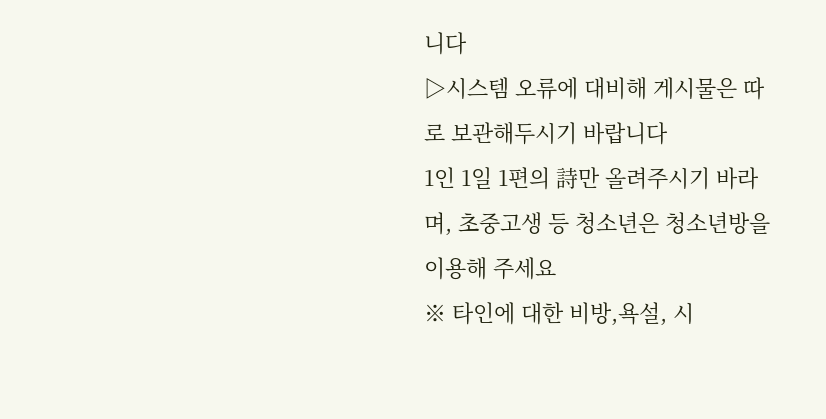니다
▷시스템 오류에 대비해 게시물은 따로 보관해두시기 바랍니다
1인 1일 1편의 詩만 올려주시기 바라며, 초중고생 등 청소년은 청소년방을 이용해 주세요
※ 타인에 대한 비방,욕설, 시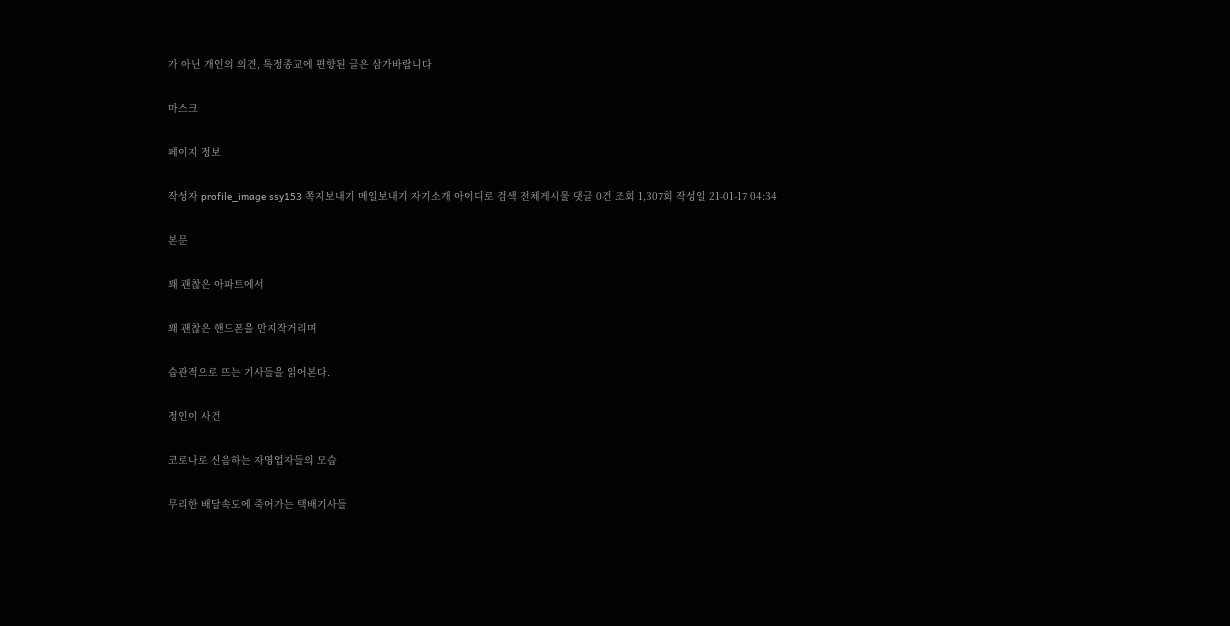가 아닌 개인의 의견, 특정종교에 편향된 글은 삼가바랍니다

마스크

페이지 정보

작성자 profile_image ssy153 쪽지보내기 메일보내기 자기소개 아이디로 검색 전체게시물 댓글 0건 조회 1,307회 작성일 21-01-17 04:34

본문

꽤 괜찮은 아파트에서

꽤 괜찮은 핸드폰을 만지작거리며

습관적으로 뜨는 기사들을 읽어본다.

정인이 사건

코로나로 신음하는 자영업자들의 모습

무리한 배달속도에 죽어가는 택배기사들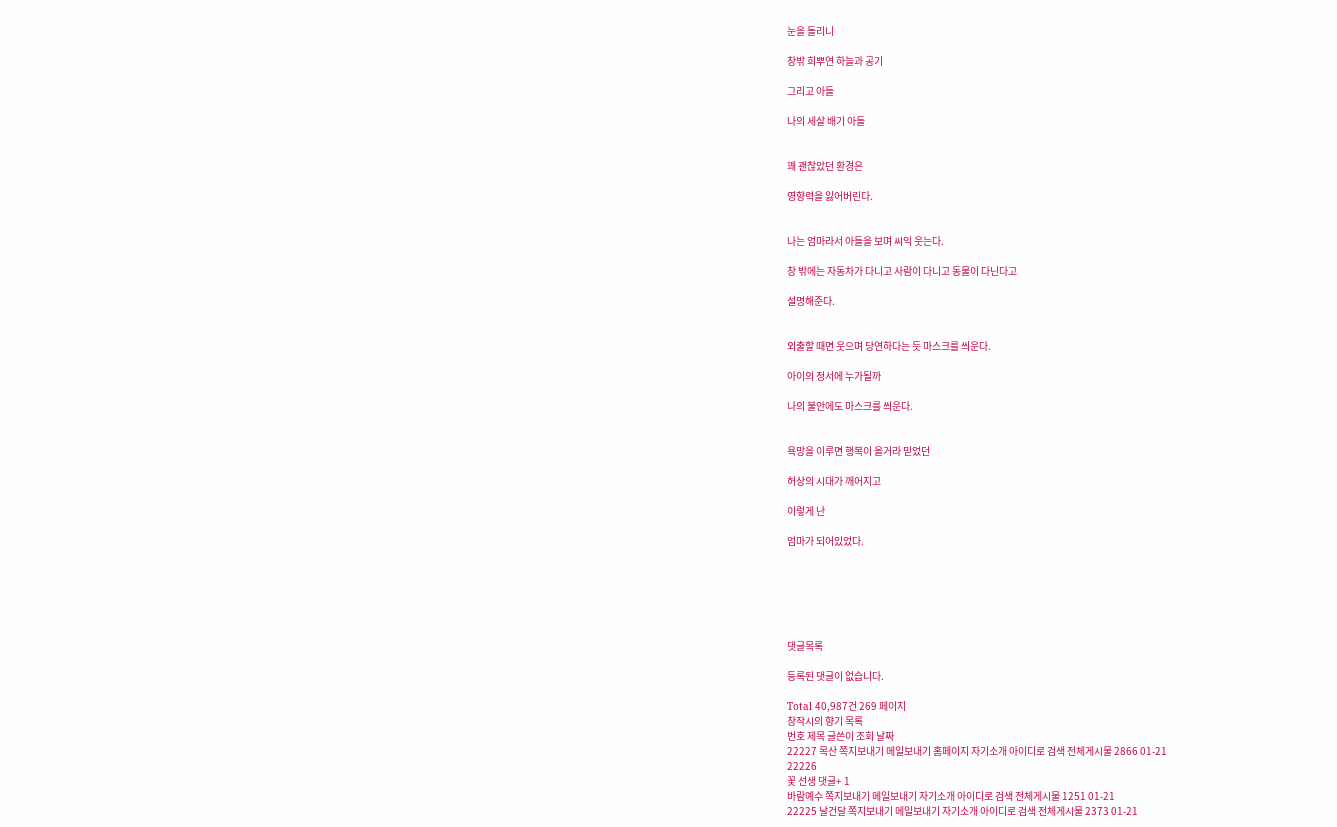눈을 돌리니

창밖 희뿌연 하늘과 공기

그리고 아들

나의 세살 배기 아들


꽤 괜찮았던 환경은

영향력을 잃어버린다.


나는 엄마라서 아들을 보며 씨익 웃는다.

창 밖에는 자동차가 다니고 사람이 다니고 동물이 다닌다고

설명해준다.


외출할 때면 웃으며 당연하다는 듯 마스크를 씌운다.

아이의 정서에 누가될까

나의 불안에도 마스크를 씌운다.


욕망을 이루면 행복이 올거라 믿었던

허상의 시대가 깨어지고

이렇게 난

엄마가 되어있었다.






댓글목록

등록된 댓글이 없습니다.

Total 40,987건 269 페이지
창작시의 향기 목록
번호 제목 글쓴이 조회 날짜
22227 목산 쪽지보내기 메일보내기 홈페이지 자기소개 아이디로 검색 전체게시물 2866 01-21
22226
꽃 선생 댓글+ 1
바람예수 쪽지보내기 메일보내기 자기소개 아이디로 검색 전체게시물 1251 01-21
22225 날건달 쪽지보내기 메일보내기 자기소개 아이디로 검색 전체게시물 2373 01-21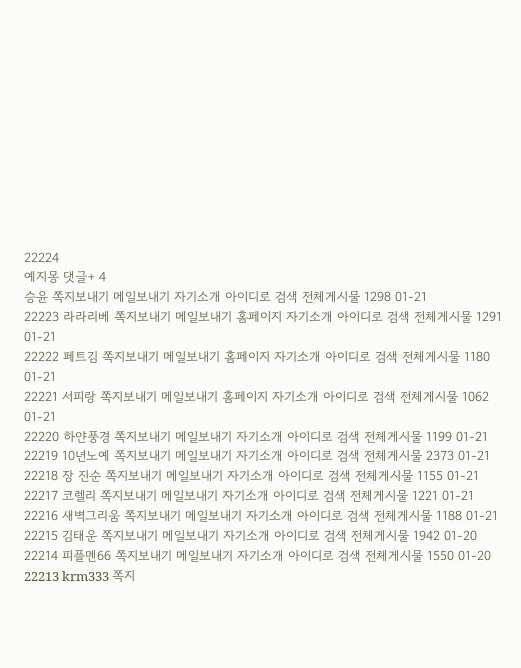22224
예지몽 댓글+ 4
승윤 쪽지보내기 메일보내기 자기소개 아이디로 검색 전체게시물 1298 01-21
22223 라라리베 쪽지보내기 메일보내기 홈페이지 자기소개 아이디로 검색 전체게시물 1291 01-21
22222 페트김 쪽지보내기 메일보내기 홈페이지 자기소개 아이디로 검색 전체게시물 1180 01-21
22221 서피랑 쪽지보내기 메일보내기 홈페이지 자기소개 아이디로 검색 전체게시물 1062 01-21
22220 하얀풍경 쪽지보내기 메일보내기 자기소개 아이디로 검색 전체게시물 1199 01-21
22219 10년노예 쪽지보내기 메일보내기 자기소개 아이디로 검색 전체게시물 2373 01-21
22218 장 진순 쪽지보내기 메일보내기 자기소개 아이디로 검색 전체게시물 1155 01-21
22217 코렐리 쪽지보내기 메일보내기 자기소개 아이디로 검색 전체게시물 1221 01-21
22216 새벽그리움 쪽지보내기 메일보내기 자기소개 아이디로 검색 전체게시물 1188 01-21
22215 김태운 쪽지보내기 메일보내기 자기소개 아이디로 검색 전체게시물 1942 01-20
22214 피플멘66 쪽지보내기 메일보내기 자기소개 아이디로 검색 전체게시물 1550 01-20
22213 krm333 쪽지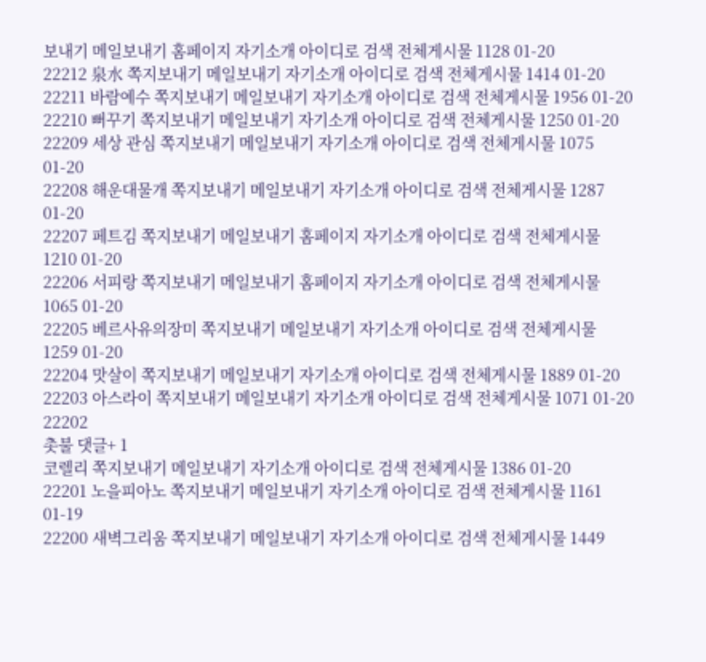보내기 메일보내기 홈페이지 자기소개 아이디로 검색 전체게시물 1128 01-20
22212 泉水 쪽지보내기 메일보내기 자기소개 아이디로 검색 전체게시물 1414 01-20
22211 바람예수 쪽지보내기 메일보내기 자기소개 아이디로 검색 전체게시물 1956 01-20
22210 뻐꾸기 쪽지보내기 메일보내기 자기소개 아이디로 검색 전체게시물 1250 01-20
22209 세상 관심 쪽지보내기 메일보내기 자기소개 아이디로 검색 전체게시물 1075 01-20
22208 해운대물개 쪽지보내기 메일보내기 자기소개 아이디로 검색 전체게시물 1287 01-20
22207 페트김 쪽지보내기 메일보내기 홈페이지 자기소개 아이디로 검색 전체게시물 1210 01-20
22206 서피랑 쪽지보내기 메일보내기 홈페이지 자기소개 아이디로 검색 전체게시물 1065 01-20
22205 베르사유의장미 쪽지보내기 메일보내기 자기소개 아이디로 검색 전체게시물 1259 01-20
22204 맛살이 쪽지보내기 메일보내기 자기소개 아이디로 검색 전체게시물 1889 01-20
22203 아스라이 쪽지보내기 메일보내기 자기소개 아이디로 검색 전체게시물 1071 01-20
22202
촛불 댓글+ 1
코렐리 쪽지보내기 메일보내기 자기소개 아이디로 검색 전체게시물 1386 01-20
22201 노을피아노 쪽지보내기 메일보내기 자기소개 아이디로 검색 전체게시물 1161 01-19
22200 새벽그리움 쪽지보내기 메일보내기 자기소개 아이디로 검색 전체게시물 1449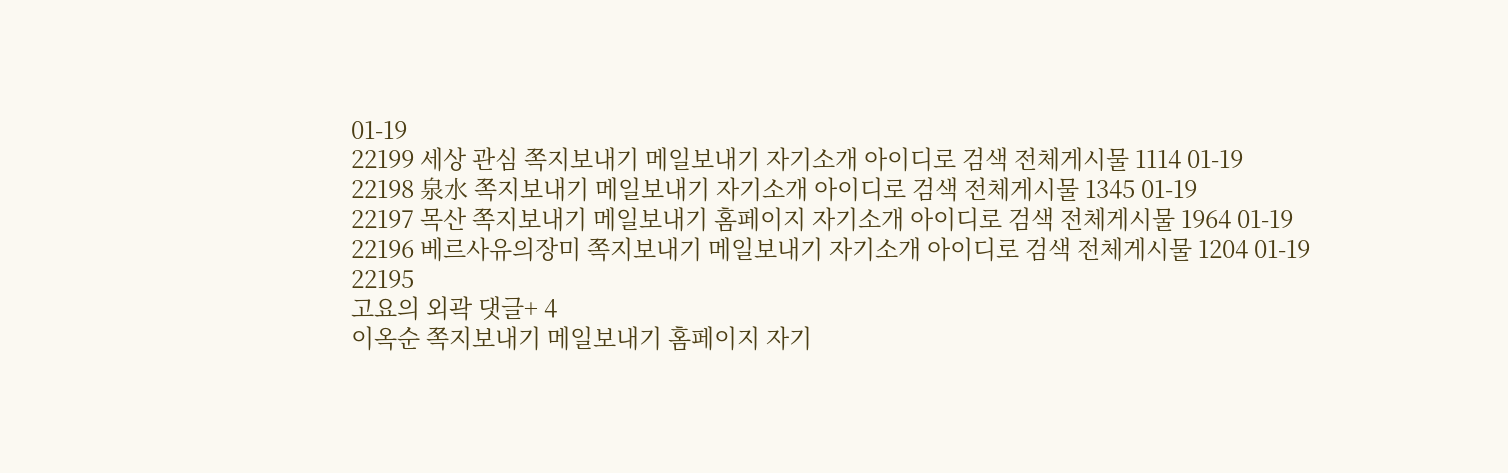01-19
22199 세상 관심 쪽지보내기 메일보내기 자기소개 아이디로 검색 전체게시물 1114 01-19
22198 泉水 쪽지보내기 메일보내기 자기소개 아이디로 검색 전체게시물 1345 01-19
22197 목산 쪽지보내기 메일보내기 홈페이지 자기소개 아이디로 검색 전체게시물 1964 01-19
22196 베르사유의장미 쪽지보내기 메일보내기 자기소개 아이디로 검색 전체게시물 1204 01-19
22195
고요의 외곽 댓글+ 4
이옥순 쪽지보내기 메일보내기 홈페이지 자기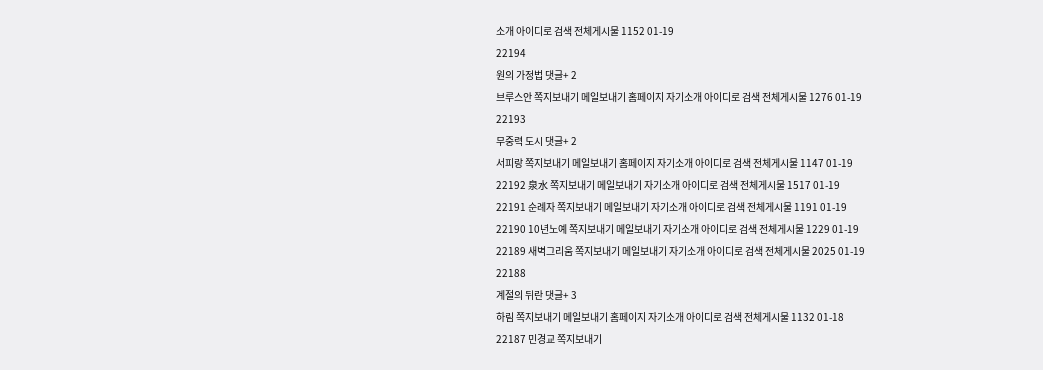소개 아이디로 검색 전체게시물 1152 01-19
22194
원의 가정법 댓글+ 2
브루스안 쪽지보내기 메일보내기 홈페이지 자기소개 아이디로 검색 전체게시물 1276 01-19
22193
무중력 도시 댓글+ 2
서피랑 쪽지보내기 메일보내기 홈페이지 자기소개 아이디로 검색 전체게시물 1147 01-19
22192 泉水 쪽지보내기 메일보내기 자기소개 아이디로 검색 전체게시물 1517 01-19
22191 순례자 쪽지보내기 메일보내기 자기소개 아이디로 검색 전체게시물 1191 01-19
22190 10년노예 쪽지보내기 메일보내기 자기소개 아이디로 검색 전체게시물 1229 01-19
22189 새벽그리움 쪽지보내기 메일보내기 자기소개 아이디로 검색 전체게시물 2025 01-19
22188
계절의 뒤란 댓글+ 3
하림 쪽지보내기 메일보내기 홈페이지 자기소개 아이디로 검색 전체게시물 1132 01-18
22187 민경교 쪽지보내기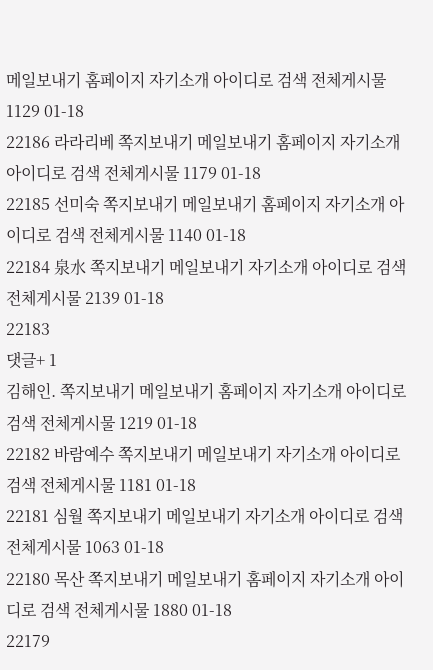메일보내기 홈페이지 자기소개 아이디로 검색 전체게시물 1129 01-18
22186 라라리베 쪽지보내기 메일보내기 홈페이지 자기소개 아이디로 검색 전체게시물 1179 01-18
22185 선미숙 쪽지보내기 메일보내기 홈페이지 자기소개 아이디로 검색 전체게시물 1140 01-18
22184 泉水 쪽지보내기 메일보내기 자기소개 아이디로 검색 전체게시물 2139 01-18
22183
댓글+ 1
김해인. 쪽지보내기 메일보내기 홈페이지 자기소개 아이디로 검색 전체게시물 1219 01-18
22182 바람예수 쪽지보내기 메일보내기 자기소개 아이디로 검색 전체게시물 1181 01-18
22181 심월 쪽지보내기 메일보내기 자기소개 아이디로 검색 전체게시물 1063 01-18
22180 목산 쪽지보내기 메일보내기 홈페이지 자기소개 아이디로 검색 전체게시물 1880 01-18
22179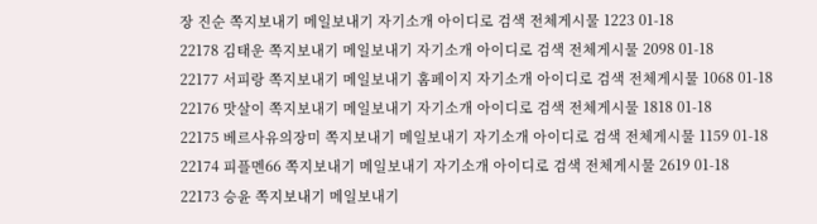장 진순 쪽지보내기 메일보내기 자기소개 아이디로 검색 전체게시물 1223 01-18
22178 김태운 쪽지보내기 메일보내기 자기소개 아이디로 검색 전체게시물 2098 01-18
22177 서피랑 쪽지보내기 메일보내기 홈페이지 자기소개 아이디로 검색 전체게시물 1068 01-18
22176 맛살이 쪽지보내기 메일보내기 자기소개 아이디로 검색 전체게시물 1818 01-18
22175 베르사유의장미 쪽지보내기 메일보내기 자기소개 아이디로 검색 전체게시물 1159 01-18
22174 피플멘66 쪽지보내기 메일보내기 자기소개 아이디로 검색 전체게시물 2619 01-18
22173 승윤 쪽지보내기 메일보내기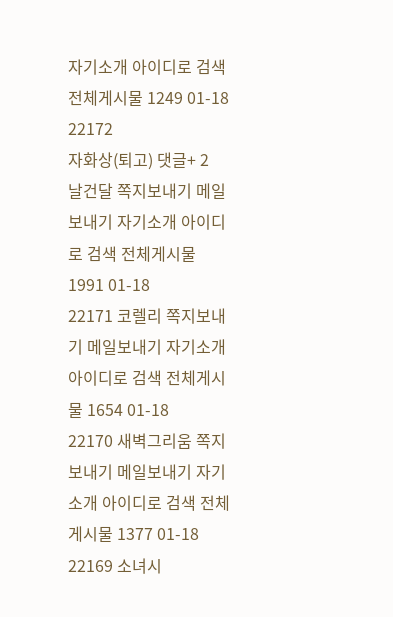자기소개 아이디로 검색 전체게시물 1249 01-18
22172
자화상(퇴고) 댓글+ 2
날건달 쪽지보내기 메일보내기 자기소개 아이디로 검색 전체게시물 1991 01-18
22171 코렐리 쪽지보내기 메일보내기 자기소개 아이디로 검색 전체게시물 1654 01-18
22170 새벽그리움 쪽지보내기 메일보내기 자기소개 아이디로 검색 전체게시물 1377 01-18
22169 소녀시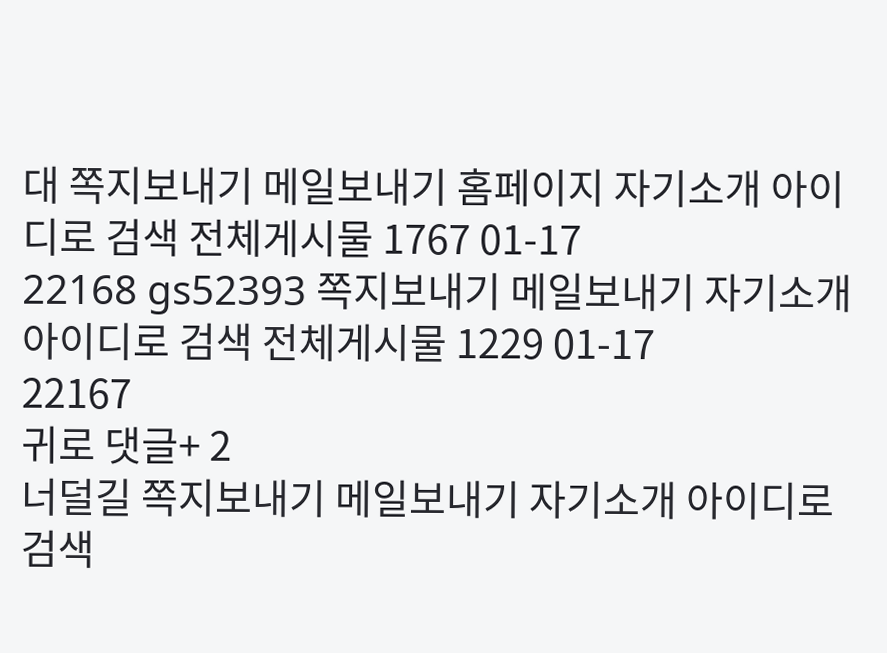대 쪽지보내기 메일보내기 홈페이지 자기소개 아이디로 검색 전체게시물 1767 01-17
22168 gs52393 쪽지보내기 메일보내기 자기소개 아이디로 검색 전체게시물 1229 01-17
22167
귀로 댓글+ 2
너덜길 쪽지보내기 메일보내기 자기소개 아이디로 검색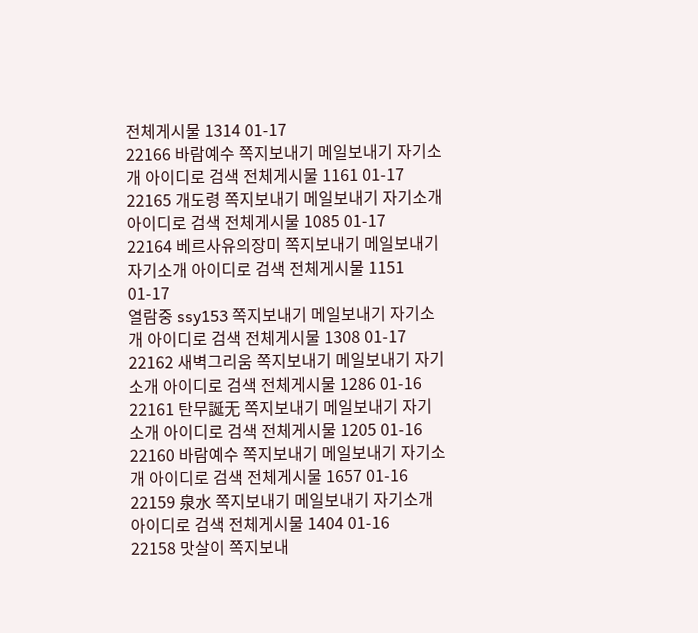전체게시물 1314 01-17
22166 바람예수 쪽지보내기 메일보내기 자기소개 아이디로 검색 전체게시물 1161 01-17
22165 개도령 쪽지보내기 메일보내기 자기소개 아이디로 검색 전체게시물 1085 01-17
22164 베르사유의장미 쪽지보내기 메일보내기 자기소개 아이디로 검색 전체게시물 1151 01-17
열람중 ssy153 쪽지보내기 메일보내기 자기소개 아이디로 검색 전체게시물 1308 01-17
22162 새벽그리움 쪽지보내기 메일보내기 자기소개 아이디로 검색 전체게시물 1286 01-16
22161 탄무誕无 쪽지보내기 메일보내기 자기소개 아이디로 검색 전체게시물 1205 01-16
22160 바람예수 쪽지보내기 메일보내기 자기소개 아이디로 검색 전체게시물 1657 01-16
22159 泉水 쪽지보내기 메일보내기 자기소개 아이디로 검색 전체게시물 1404 01-16
22158 맛살이 쪽지보내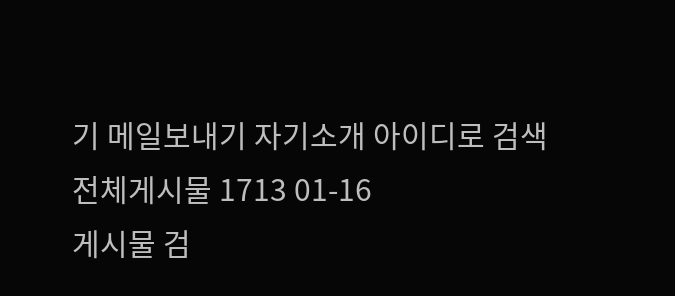기 메일보내기 자기소개 아이디로 검색 전체게시물 1713 01-16
게시물 검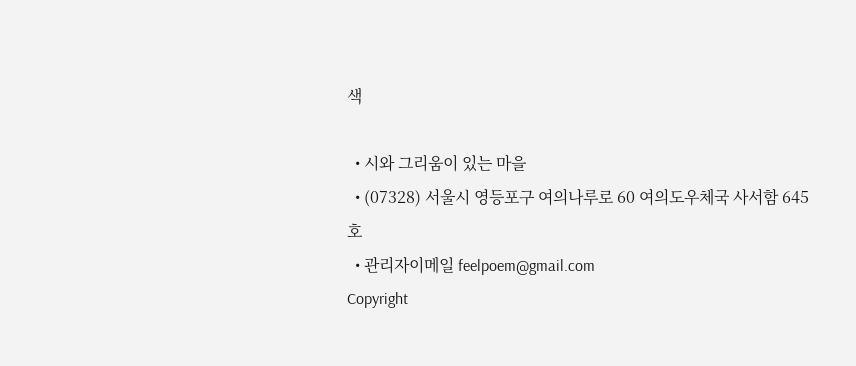색

  • 시와 그리움이 있는 마을
  • (07328) 서울시 영등포구 여의나루로 60 여의도우체국 사서함 645호
  • 관리자이메일 feelpoem@gmail.com
Copyright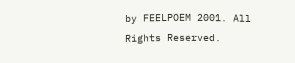by FEELPOEM 2001. All Rights Reserved.